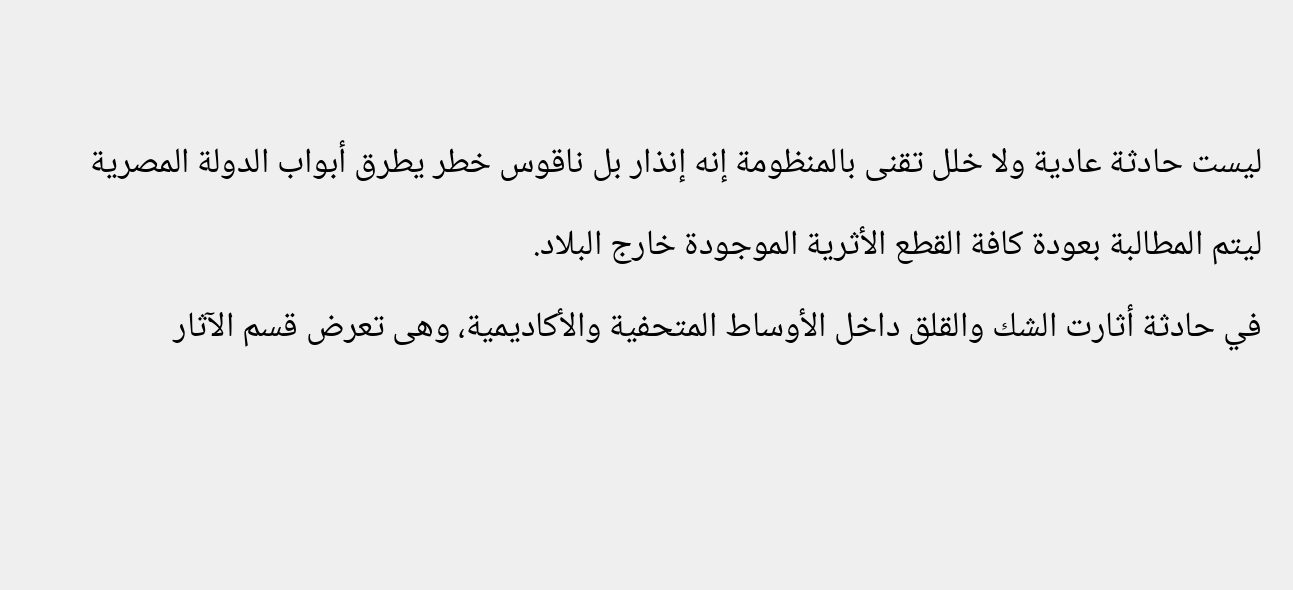ليست حادثة عادية ولا خلل تقنى بالمنظومة إنه إنذار بل ناقوس خطر يطرق أبواب الدولة المصرية ليتم المطالبة بعودة كافة القطع الأثرية الموجودة خارج البلاد.
في حادثة أثارت الشك والقلق داخل الأوساط المتحفية والأكاديمية، وهى تعرض قسم الآثار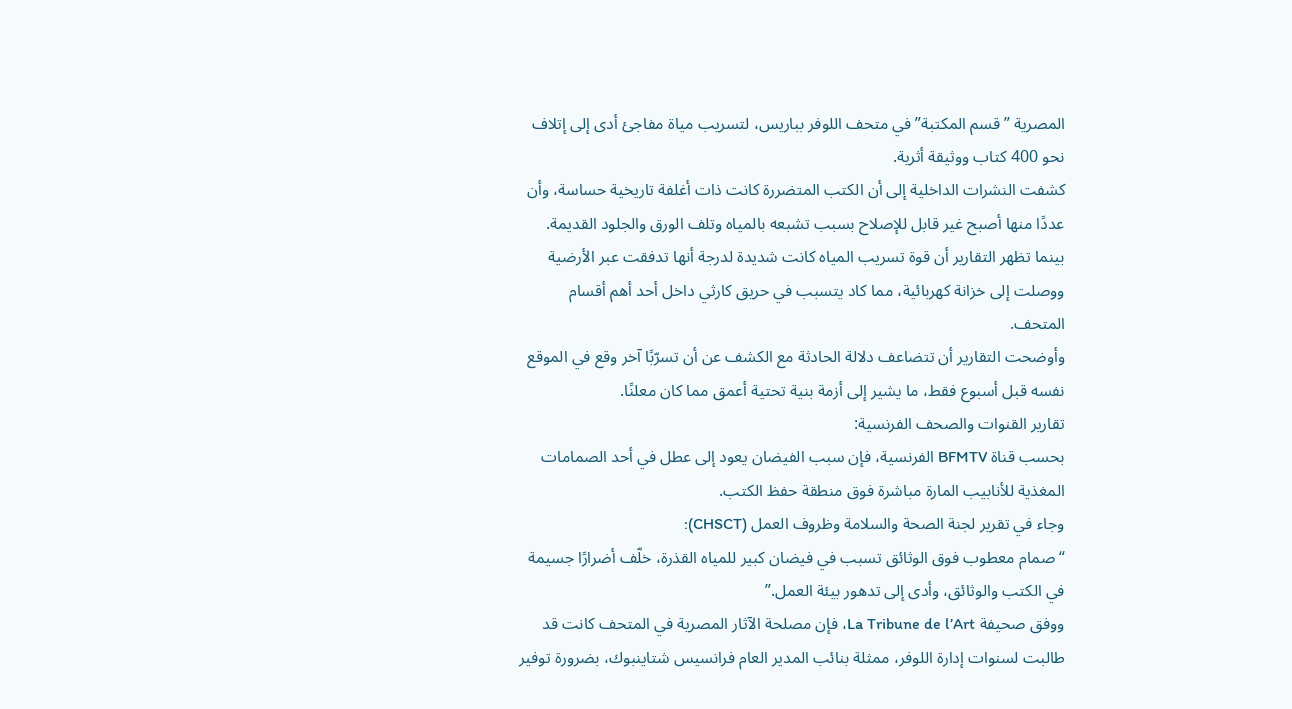المصرية ” قسم المكتبة” في متحف اللوفر بباريس، لتسريب مياة مفاجئ أدى إلى إتلاف نحو 400 كتاب ووثيقة أثرية.
كشفت النشرات الداخلية إلى أن الكتب المتضررة كانت ذات أغلفة تاريخية حساسة، وأن عددًا منها أصبح غير قابل للإصلاح بسبب تشبعه بالمياه وتلف الورق والجلود القديمة.
بينما تظهر التقارير أن قوة تسريب المياه كانت شديدة لدرجة أنها تدفقت عبر الأرضية ووصلت إلى خزانة كهربائية، مما كاد يتسبب في حريق كارثي داخل أحد أهم أقسام المتحف.
وأوضحت التقارير أن تتضاعف دلالة الحادثة مع الكشف عن أن تسرّبًا آخر وقع في الموقع نفسه قبل أسبوع فقط، ما يشير إلى أزمة بنية تحتية أعمق مما كان معلنًا.
تقارير القنوات والصحف الفرنسية:
بحسب قناة BFMTV الفرنسية، فإن سبب الفيضان يعود إلى عطل في أحد الصمامات المغذية للأنابيب المارة مباشرة فوق منطقة حفظ الكتب.
وجاء في تقرير لجنة الصحة والسلامة وظروف العمل (CHSCT):
“صمام معطوب فوق الوثائق تسبب في فيضان كبير للمياه القذرة، خلّف أضرارًا جسيمة في الكتب والوثائق، وأدى إلى تدهور بيئة العمل.”
ووفق صحيفة La Tribune de l’Art، فإن مصلحة الآثار المصرية في المتحف كانت قد طالبت لسنوات إدارة اللوفر، ممثلة بنائب المدير العام فرانسيس شتاينبوك، بضرورة توفير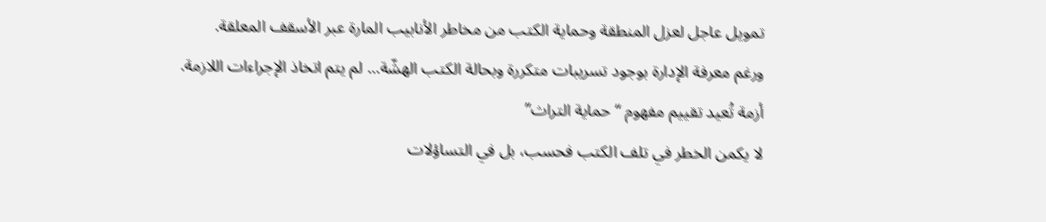تمويل عاجل لعزل المنطقة وحماية الكتب من مخاطر الأنابيب المارة عبر الأسقف المعلقة.
ورغم معرفة الإدارة بوجود تسريبات متكررة وبحالة الكتب الهشّة… لم يتم اتخاذ الإجراءات اللازمة.
أزمة تُعيد تقييم مفهوم “حماية التراث”
لا يكمن الخطر في تلف الكتب فحسب، بل في التساؤلات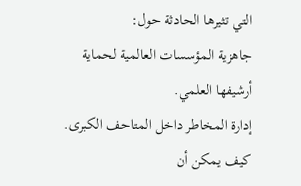التي تثيرها الحادثة حول:
جاهزية المؤسسات العالمية لحماية أرشيفها العلمي.
إدارة المخاطر داخل المتاحف الكبرى.
كيف يمكن أن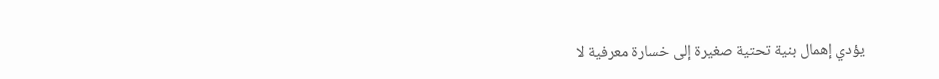يؤدي إهمال بنية تحتية صغيرة إلى خسارة معرفية لا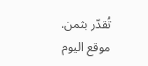تُقدّر بثمن.
موقع اليوم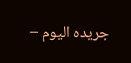جريده اليوم –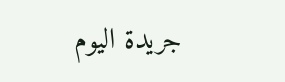جريدة اليوم